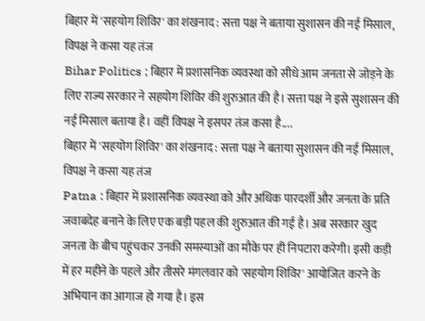बिहार में 'सहयोग शिविर' का शंखनाद : सत्ता पक्ष ने बताया सुशासन की नई मिसाल, विपक्ष ने कसा यह तंज
Bihar Politics ; बिहार में प्रशासनिक व्यवस्था को सीधे आम जनता से जोड़ने के लिए राज्य सरकार ने सहयोग शिविर की शुरुआत की है। सत्ता पक्ष ने इसे सुशासन की नई मिसाल बताया है। वहीं विपक्ष ने इसपर तंज कसा है....
बिहार में 'सहयोग शिविर' का शंखनाद : सत्ता पक्ष ने बताया सुशासन की नई मिसाल, विपक्ष ने कसा यह तंज
Patna : बिहार में प्रशासनिक व्यवस्था को और अधिक पारदर्शी और जनता के प्रति जवाबदेह बनाने के लिए एक बड़ी पहल की शुरुआत की गई है। अब सरकार खुद जनता के बीच पहुंचकर उनकी समस्याओं का मौके पर ही निपटारा करेगी। इसी कड़ी में हर महीने के पहले और तीसरे मंगलवार को 'सहयोग शिविर' आयोजित करने के अभियान का आगाज हो गया है। इस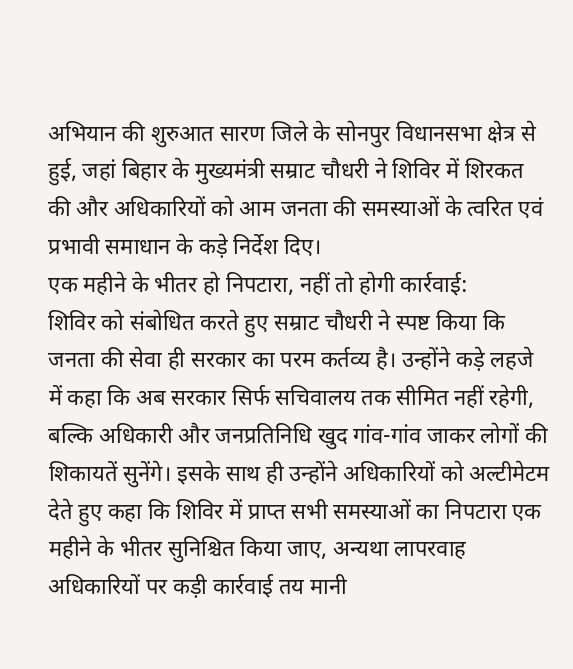अभियान की शुरुआत सारण जिले के सोनपुर विधानसभा क्षेत्र से हुई, जहां बिहार के मुख्यमंत्री सम्राट चौधरी ने शिविर में शिरकत की और अधिकारियों को आम जनता की समस्याओं के त्वरित एवं प्रभावी समाधान के कड़े निर्देश दिए।
एक महीने के भीतर हो निपटारा, नहीं तो होगी कार्रवाई:
शिविर को संबोधित करते हुए सम्राट चौधरी ने स्पष्ट किया कि जनता की सेवा ही सरकार का परम कर्तव्य है। उन्होंने कड़े लहजे में कहा कि अब सरकार सिर्फ सचिवालय तक सीमित नहीं रहेगी, बल्कि अधिकारी और जनप्रतिनिधि खुद गांव-गांव जाकर लोगों की शिकायतें सुनेंगे। इसके साथ ही उन्होंने अधिकारियों को अल्टीमेटम देते हुए कहा कि शिविर में प्राप्त सभी समस्याओं का निपटारा एक महीने के भीतर सुनिश्चित किया जाए, अन्यथा लापरवाह अधिकारियों पर कड़ी कार्रवाई तय मानी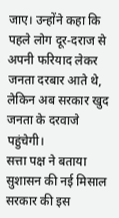जाए। उन्होंने कहा कि पहले लोग दूर-दराज से अपनी फरियाद लेकर जनता दरबार आते थे, लेकिन अब सरकार खुद जनता के दरवाजे पहुंचेगी।
सत्ता पक्ष ने बताया सुशासन की नई मिसाल
सरकार की इस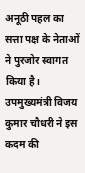अनूठी पहल का सत्ता पक्ष के नेताओं ने पुरजोर स्वागत किया है। उपमुख्यमंत्री विजय कुमार चौधरी ने इस कदम की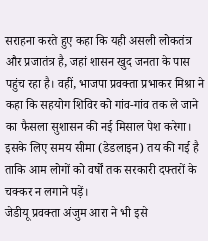सराहना करते हुए कहा कि यही असली लोकतंत्र और प्रजातंत्र है, जहां शासन खुद जनता के पास पहुंच रहा है। वहीं, भाजपा प्रवक्ता प्रभाकर मिश्रा ने कहा कि सहयोग शिविर को गांव-गांव तक ले जाने का फैसला सुशासन की नई मिसाल पेश करेगा। इसके लिए समय सीमा (डेडलाइन) तय की गई है ताकि आम लोगों को वर्षों तक सरकारी दफ्तरों के चक्कर न लगाने पड़ें।
जेडीयू प्रवक्ता अंजुम आरा ने भी इसे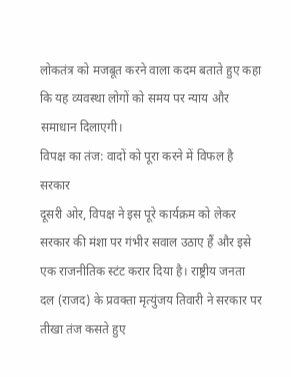लोकतंत्र को मजबूत करने वाला कदम बताते हुए कहा कि यह व्यवस्था लोगों को समय पर न्याय और समाधान दिलाएगी।
विपक्ष का तंज: वादों को पूरा करने में विफल है सरकार
दूसरी ओर, विपक्ष ने इस पूरे कार्यक्रम को लेकर सरकार की मंशा पर गंभीर सवाल उठाए हैं और इसे एक राजनीतिक स्टंट करार दिया है। राष्ट्रीय जनता दल (राजद) के प्रवक्ता मृत्युंजय तिवारी ने सरकार पर तीखा तंज कसते हुए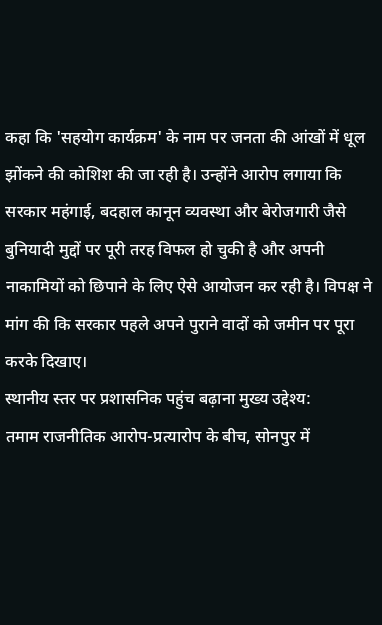कहा कि 'सहयोग कार्यक्रम' के नाम पर जनता की आंखों में धूल झोंकने की कोशिश की जा रही है। उन्होंने आरोप लगाया कि सरकार महंगाई, बदहाल कानून व्यवस्था और बेरोजगारी जैसे बुनियादी मुद्दों पर पूरी तरह विफल हो चुकी है और अपनी नाकामियों को छिपाने के लिए ऐसे आयोजन कर रही है। विपक्ष ने मांग की कि सरकार पहले अपने पुराने वादों को जमीन पर पूरा करके दिखाए।
स्थानीय स्तर पर प्रशासनिक पहुंच बढ़ाना मुख्य उद्देश्य:
तमाम राजनीतिक आरोप-प्रत्यारोप के बीच, सोनपुर में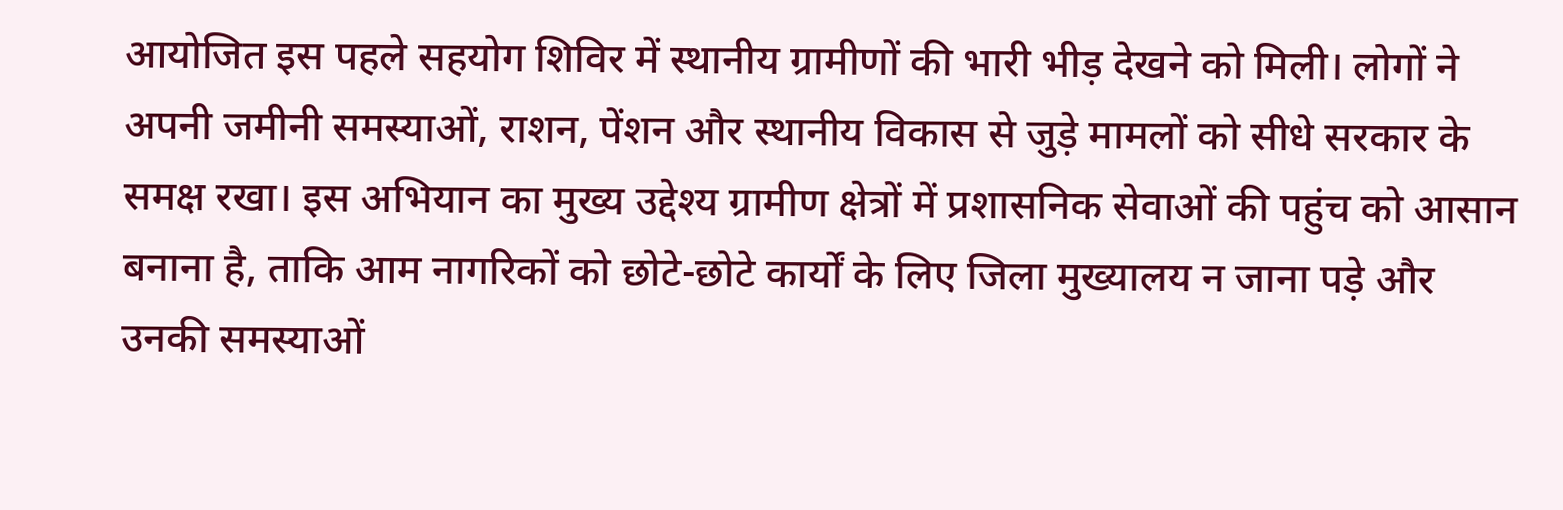आयोजित इस पहले सहयोग शिविर में स्थानीय ग्रामीणों की भारी भीड़ देखने को मिली। लोगों ने अपनी जमीनी समस्याओं, राशन, पेंशन और स्थानीय विकास से जुड़े मामलों को सीधे सरकार के समक्ष रखा। इस अभियान का मुख्य उद्देश्य ग्रामीण क्षेत्रों में प्रशासनिक सेवाओं की पहुंच को आसान बनाना है, ताकि आम नागरिकों को छोटे-छोटे कार्यों के लिए जिला मुख्यालय न जाना पड़े और उनकी समस्याओं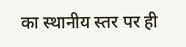का स्थानीय स्तर पर ही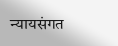न्यायसंगत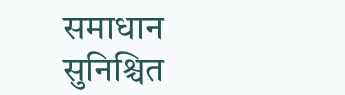समाधान सुनिश्चित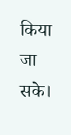किया जा सके।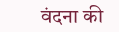वंदना की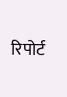रिपोर्ट